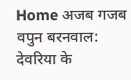Home अजब गजब वपुन बरनवाल: देवरिया के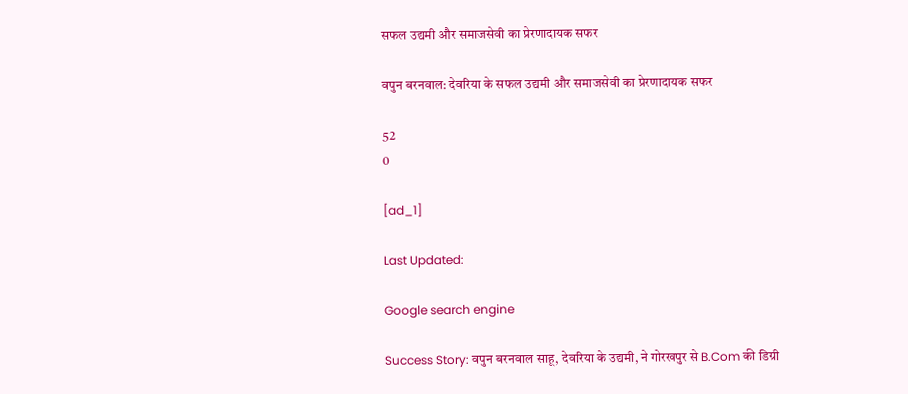सफल उद्यमी और समाजसेवी का प्रेरणादायक सफर

वपुन बरनवाल: देवरिया के सफल उद्यमी और समाजसेवी का प्रेरणादायक सफर

52
0

[ad_1]

Last Updated:

Google search engine

Success Story: वपुन बरनवाल साहू, देवरिया के उद्यमी, ने गोरखपुर से B.Com की डिग्री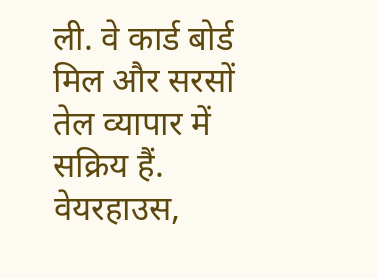ली. वे कार्ड बोर्ड मिल और सरसों तेल व्यापार में सक्रिय हैं. वेयरहाउस,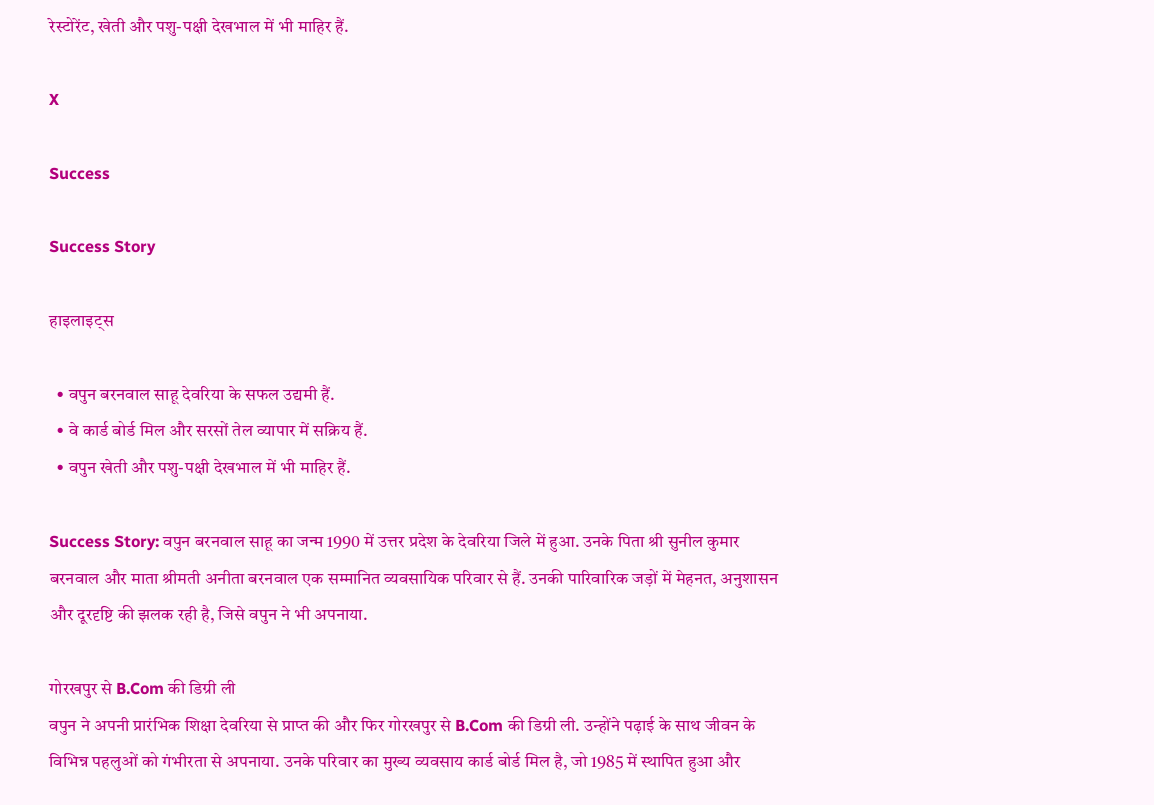रेस्टोरेंट, खेती और पशु-पक्षी देखभाल में भी माहिर हैं.

X

Success

Success Story

हाइलाइट्स

  • वपुन बरनवाल साहू देवरिया के सफल उद्यमी हैं.
  • वे कार्ड बोर्ड मिल और सरसों तेल व्यापार में सक्रिय हैं.
  • वपुन खेती और पशु-पक्षी देखभाल में भी माहिर हैं.

Success Story: वपुन बरनवाल साहू का जन्म 1990 में उत्तर प्रदेश के देवरिया जिले में हुआ. उनके पिता श्री सुनील कुमार बरनवाल और माता श्रीमती अनीता बरनवाल एक सम्मानित व्यवसायिक परिवार से हैं. उनकी पारिवारिक जड़ों में मेहनत, अनुशासन और दूरदृष्टि की झलक रही है, जिसे वपुन ने भी अपनाया.

गोरखपुर से B.Com की डिग्री ली
वपुन ने अपनी प्रारंभिक शिक्षा देवरिया से प्राप्त की और फिर गोरखपुर से B.Com की डिग्री ली. उन्होंने पढ़ाई के साथ जीवन के विभिन्न पहलुओं को गंभीरता से अपनाया. उनके परिवार का मुख्य व्यवसाय कार्ड बोर्ड मिल है, जो 1985 में स्थापित हुआ और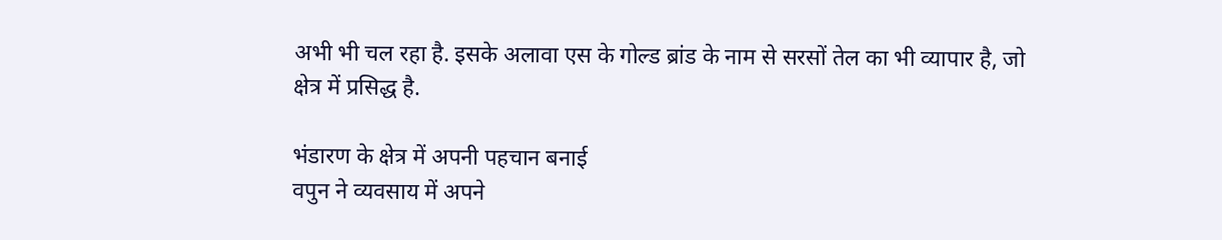अभी भी चल रहा है. इसके अलावा एस के गोल्ड ब्रांड के नाम से सरसों तेल का भी व्यापार है, जो क्षेत्र में प्रसिद्ध है.

भंडारण के क्षेत्र में अपनी पहचान बनाई
वपुन ने व्यवसाय में अपने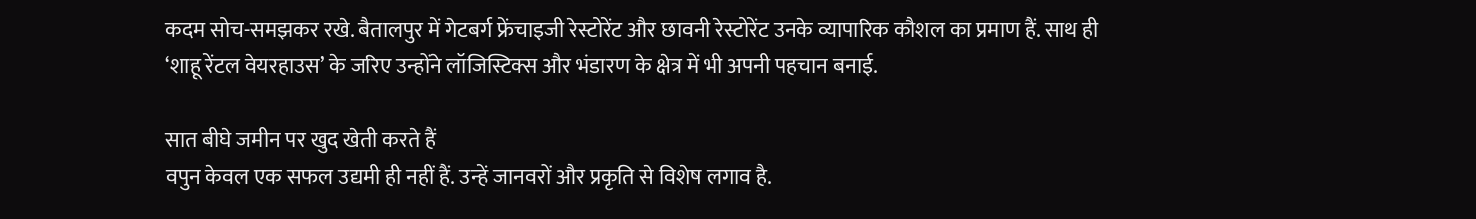कदम सोच-समझकर रखे. बैतालपुर में गेटबर्ग फ्रेंचाइजी रेस्टोरेंट और छावनी रेस्टोरेंट उनके व्यापारिक कौशल का प्रमाण हैं. साथ ही ‘शाहू रेंटल वेयरहाउस’ के जरिए उन्होंने लॉजिस्टिक्स और भंडारण के क्षेत्र में भी अपनी पहचान बनाई.

सात बीघे जमीन पर खुद खेती करते हैं
वपुन केवल एक सफल उद्यमी ही नहीं हैं. उन्हें जानवरों और प्रकृति से विशेष लगाव है.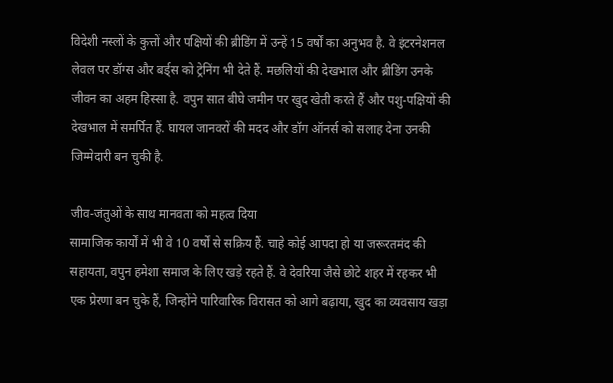विदेशी नस्लों के कुत्तों और पक्षियों की ब्रीडिंग में उन्हें 15 वर्षों का अनुभव है. वे इंटरनेशनल लेवल पर डॉग्स और बर्ड्स को ट्रेनिंग भी देते हैं. मछलियों की देखभाल और ब्रीडिंग उनके जीवन का अहम हिस्सा है. वपुन सात बीघे जमीन पर खुद खेती करते हैं और पशु-पक्षियों की देखभाल में समर्पित हैं. घायल जानवरों की मदद और डॉग ऑनर्स को सलाह देना उनकी जिम्मेदारी बन चुकी है.

जीव-जंतुओं के साथ मानवता को महत्व दिया
सामाजिक कार्यों में भी वे 10 वर्षों से सक्रिय हैं. चाहे कोई आपदा हो या जरूरतमंद की सहायता, वपुन हमेशा समाज के लिए खड़े रहते हैं. वे देवरिया जैसे छोटे शहर में रहकर भी एक प्रेरणा बन चुके हैं, जिन्होंने पारिवारिक विरासत को आगे बढ़ाया, खुद का व्यवसाय खड़ा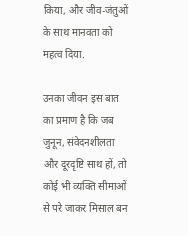किया, और जीव-जंतुओं के साथ मानवता को महत्व दिया.

उनका जीवन इस बात का प्रमाण है कि जब जुनून, संवेदनशीलता और दूरदृष्टि साथ हों, तो कोई भी व्यक्ति सीमाओं से परे जाकर मिसाल बन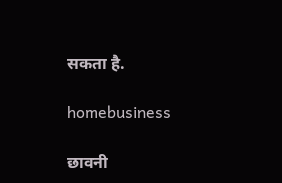सकता है.

homebusiness

छावनी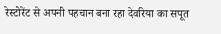रेस्टोरेंट से अपनी पहचान बना रहा देवरिया का सपूत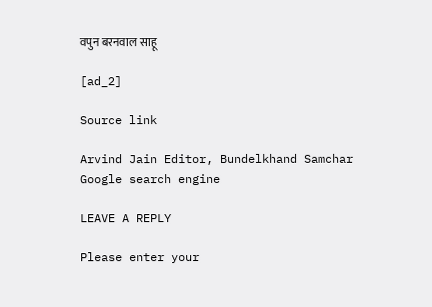वपुन बरनवाल साहू

[ad_2]

Source link

Arvind Jain Editor, Bundelkhand Samchar
Google search engine

LEAVE A REPLY

Please enter your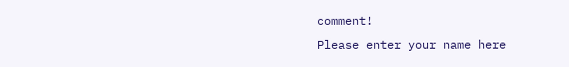comment!
Please enter your name here